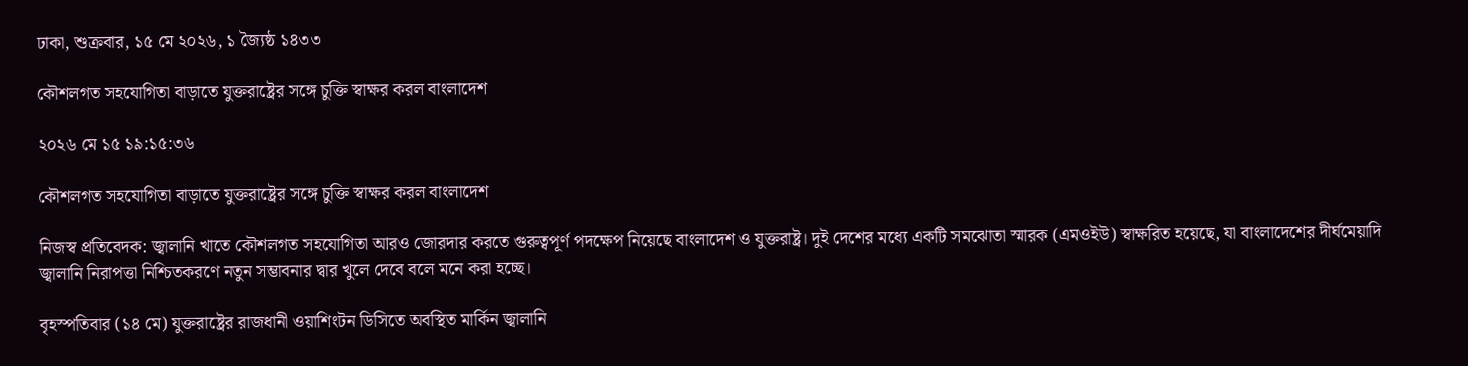ঢাকা, শুক্রবার, ১৫ মে ২০২৬, ১ জ্যৈষ্ঠ ১৪৩৩

কৌশলগত সহযোগিতা বাড়াতে যুক্তরাষ্ট্রের সঙ্গে চুক্তি স্বাক্ষর করল বাংলাদেশ

২০২৬ মে ১৫ ১৯:১৫:৩৬

কৌশলগত সহযোগিতা বাড়াতে যুক্তরাষ্ট্রের সঙ্গে চুক্তি স্বাক্ষর করল বাংলাদেশ

নিজস্ব প্রতিবেদক: জ্বালানি খাতে কৌশলগত সহযোগিতা আরও জোরদার করতে গুরুত্বপূর্ণ পদক্ষেপ নিয়েছে বাংলাদেশ ও যুক্তরাষ্ট্র। দুই দেশের মধ্যে একটি সমঝোতা স্মারক (এমওইউ) স্বাক্ষরিত হয়েছে, যা বাংলাদেশের দীর্ঘমেয়াদি জ্বালানি নিরাপত্তা নিশ্চিতকরণে নতুন সম্ভাবনার দ্বার খুলে দেবে বলে মনে করা হচ্ছে।

বৃহস্পতিবার (১৪ মে) যুক্তরাষ্ট্রের রাজধানী ওয়াশিংটন ডিসিতে অবস্থিত মার্কিন জ্বালানি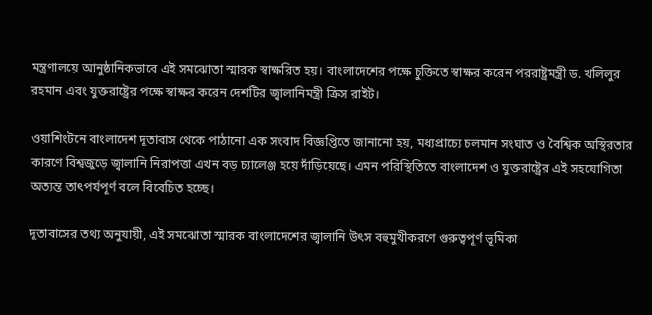মন্ত্রণালয়ে আনুষ্ঠানিকভাবে এই সমঝোতা স্মারক স্বাক্ষরিত হয়। বাংলাদেশের পক্ষে চুক্তিতে স্বাক্ষর করেন পররাষ্ট্রমন্ত্রী ড. খলিলুর রহমান এবং যুক্তরাষ্ট্রের পক্ষে স্বাক্ষর করেন দেশটির জ্বালানিমন্ত্রী ক্রিস রাইট।

ওয়াশিংটনে বাংলাদেশ দূতাবাস থেকে পাঠানো এক সংবাদ বিজ্ঞপ্তিতে জানানো হয়, মধ্যপ্রাচ্যে চলমান সংঘাত ও বৈশ্বিক অস্থিরতার কারণে বিশ্বজুড়ে জ্বালানি নিরাপত্তা এখন বড় চ্যালেঞ্জ হয়ে দাঁড়িয়েছে। এমন পরিস্থিতিতে বাংলাদেশ ও যুক্তরাষ্ট্রের এই সহযোগিতা অত্যন্ত তাৎপর্যপূর্ণ বলে বিবেচিত হচ্ছে।

দূতাবাসের তথ্য অনুযায়ী, এই সমঝোতা স্মারক বাংলাদেশের জ্বালানি উৎস বহুমুখীকরণে গুরুত্বপূর্ণ ভূমিকা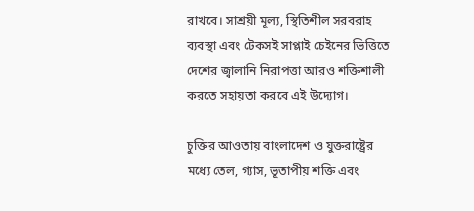রাখবে। সাশ্রয়ী মূল্য, স্থিতিশীল সরবরাহ ব্যবস্থা এবং টেকসই সাপ্লাই চেইনের ভিত্তিতে দেশের জ্বালানি নিরাপত্তা আরও শক্তিশালী করতে সহায়তা করবে এই উদ্যোগ।

চুক্তির আওতায় বাংলাদেশ ও যুক্তরাষ্ট্রের মধ্যে তেল, গ্যাস, ভূতাপীয় শক্তি এবং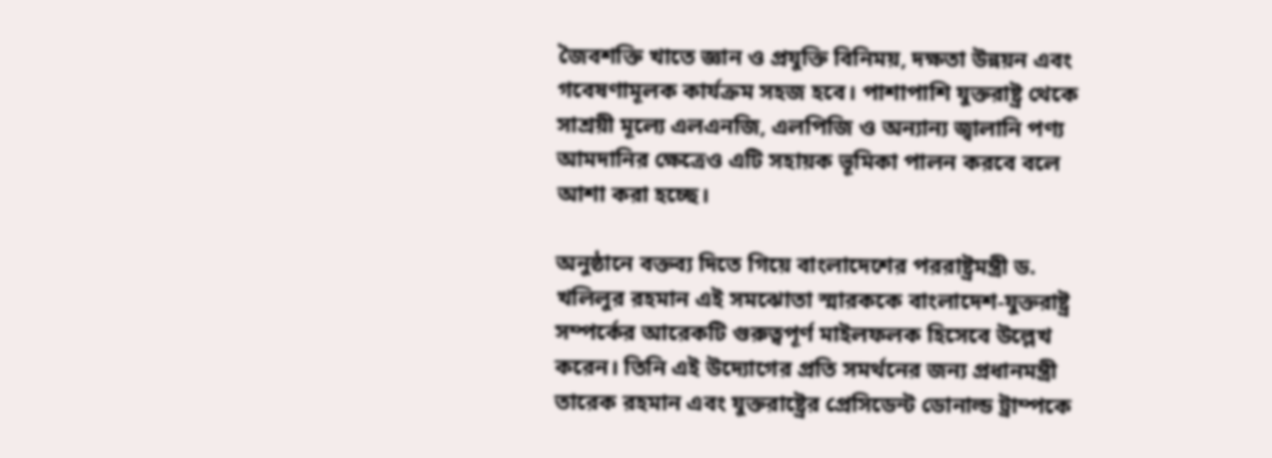জৈবশক্তি খাতে জ্ঞান ও প্রযুক্তি বিনিময়, দক্ষতা উন্নয়ন এবং গবেষণামূলক কার্যক্রম সহজ হবে। পাশাপাশি যুক্তরাষ্ট্র থেকে সাশ্রয়ী মূল্যে এলএনজি, এলপিজি ও অন্যান্য জ্বালানি পণ্য আমদানির ক্ষেত্রেও এটি সহায়ক ভূমিকা পালন করবে বলে আশা করা হচ্ছে।

অনুষ্ঠানে বক্তব্য দিতে গিয়ে বাংলাদেশের পররাষ্ট্রমন্ত্রী ড. খলিলুর রহমান এই সমঝোতা স্মারককে বাংলাদেশ-যুক্তরাষ্ট্র সম্পর্কের আরেকটি গুরুত্বপূর্ণ মাইলফলক হিসেবে উল্লেখ করেন। তিনি এই উদ্যোগের প্রতি সমর্থনের জন্য প্রধানমন্ত্রী তারেক রহমান এবং যুক্তরাষ্ট্রের প্রেসিডেন্ট ডোনাল্ড ট্রাম্পকে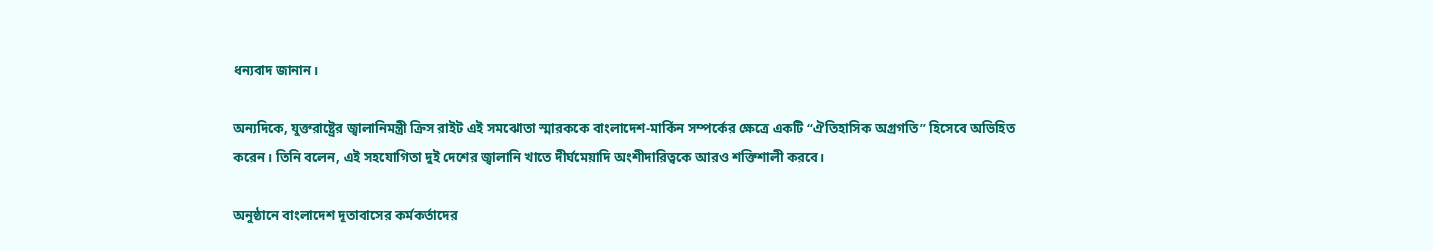ধন্যবাদ জানান।

অন্যদিকে, যুক্তরাষ্ট্রের জ্বালানিমন্ত্রী ক্রিস রাইট এই সমঝোতা স্মারককে বাংলাদেশ-মার্কিন সম্পর্কের ক্ষেত্রে একটি “ঐতিহাসিক অগ্রগতি” হিসেবে অভিহিত করেন। তিনি বলেন, এই সহযোগিতা দুই দেশের জ্বালানি খাতে দীর্ঘমেয়াদি অংশীদারিত্বকে আরও শক্তিশালী করবে।

অনুষ্ঠানে বাংলাদেশ দূতাবাসের কর্মকর্তাদের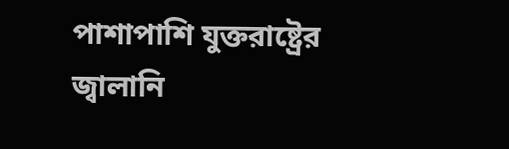পাশাপাশি যুক্তরাষ্ট্রের জ্বালানি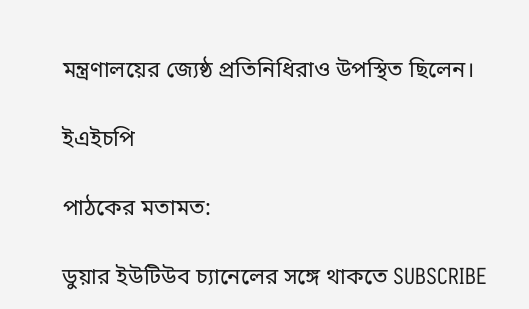মন্ত্রণালয়ের জ্যেষ্ঠ প্রতিনিধিরাও উপস্থিত ছিলেন।

ইএইচপি

পাঠকের মতামত:

ডুয়ার ইউটিউব চ্যানেলের সঙ্গে থাকতে SUBSCRIBE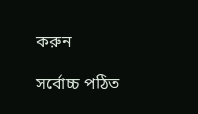করুন

সর্বোচ্চ পঠিত